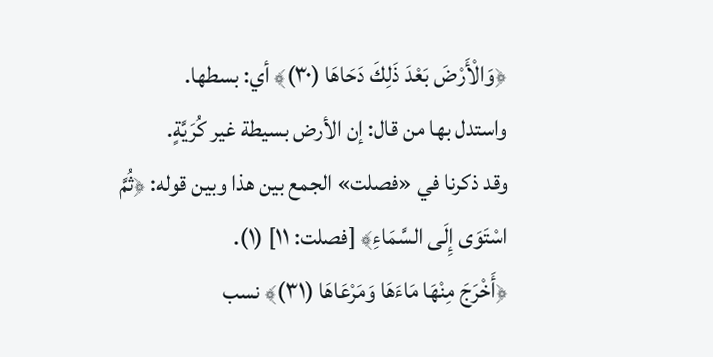﴿وَالْأَرْضَ بَعْدَ ذَلِكَ دَحَاهَا (٣٠)﴾ أي: بسطها.
واستدل بها من قال: إن الأرض بسيطة غير كُرَيَّةٍ.
وقد ذكرنا في «فصلت» الجمع بين هذا وبين قوله: ﴿ثُمَّ اسْتَوَى إِلَى السَّمَاءِ﴾ [فصلت: ١١] (١).
﴿أَخْرَجَ مِنْهَا مَاءَهَا وَمَرْعَاهَا (٣١)﴾ نسب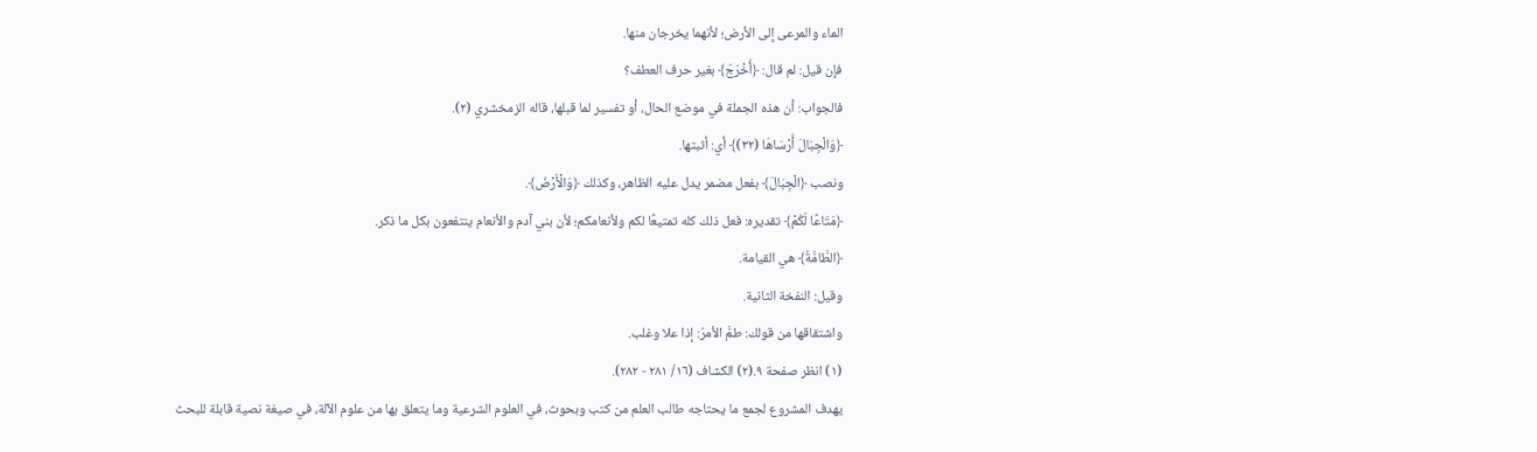الماء والمرعى إلى الأرض؛ لأنهما يخرجان منها.
فإن قيل: لم قال: ﴿أَخْرَجَ﴾ بغير حرف العطف؟
فالجواب: أن هذه الجملة في موضع الحال، أو تفسير لما قبلها، قاله الزمخشري (٢).
﴿وَالْجِبَالَ أَرْسَاهَا (٣٢)﴾ أي: أثبتها.
ونصب ﴿الْجِبَالَ﴾ بفعل مضمر يدل عليه الظاهر، وكذلك ﴿وَالْأَرْضَ﴾.
﴿مَتَاعًا لَكُمْ﴾ تقديره: فعل ذلك كله تمتيعًا لكم ولأنعامكم؛ لأن بني آدم والأنعام ينتفعون بكل ما ذكر.
﴿الطَّامَّةُ﴾ هي القيامة.
وقيل: النفخة الثانية.
واشتقاقها من قولك: طمَّ الأمرُ: إذا علا وغلب.
(١) انظر صفحة ٩.(٢) الكشاف (١٦/ ٢٨١ - ٢٨٢).
يهدف المشروع لجمع ما يحتاجه طالب العلم من كتب وبحوث، في العلوم الشرعية وما يتعلق بها من علوم الآلة، في صيغة نصية قابلة للبحث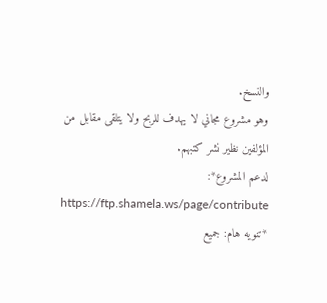والنسخ.
وهو مشروع مجاني لا يهدف للربح ولا يتلقى مقابل من المؤلفين نظير نشر كتبهم.
لدعم المشروع*: https://ftp.shamela.ws/page/contribute
*تنويه هام: جميع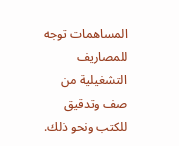المساهمات توجه للمصاريف التشغيلية من صف وتدقيق للكتب ونحو ذلك.